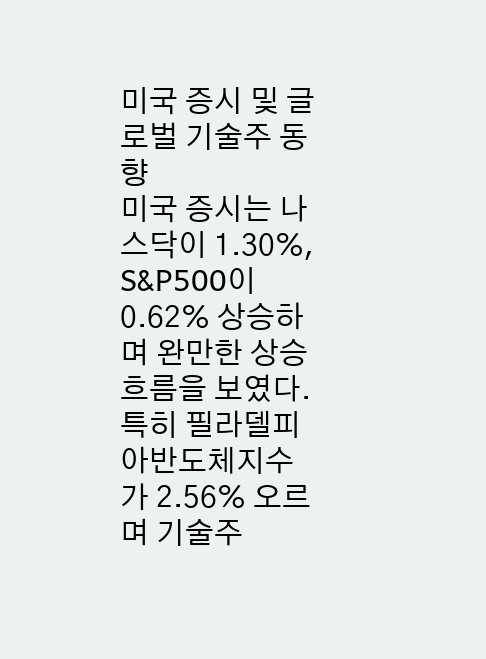미국 증시 및 글로벌 기술주 동향
미국 증시는 나스닥이 1.30%, S&P500이 0.62% 상승하며 완만한 상승 흐름을 보였다. 특히 필라델피아반도체지수가 2.56% 오르며 기술주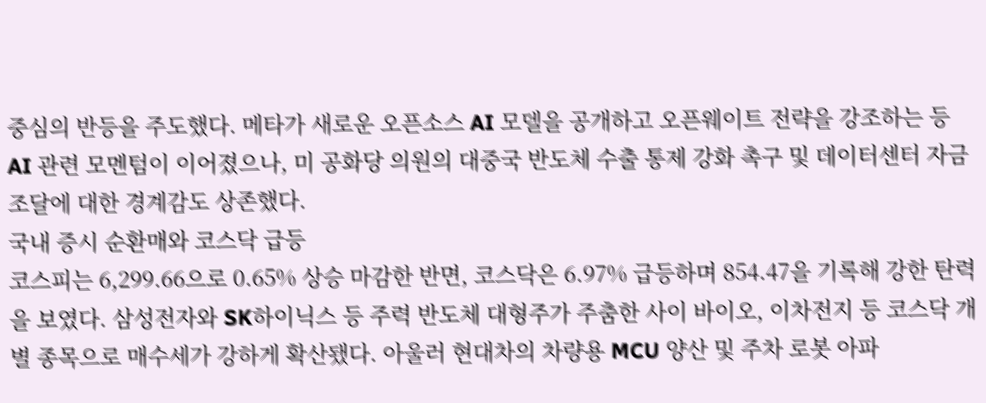중심의 반등을 주도했다. 메타가 새로운 오픈소스 AI 모델을 공개하고 오픈웨이트 전략을 강조하는 등 AI 관련 모멘텀이 이어졌으나, 미 공화당 의원의 대중국 반도체 수출 통제 강화 촉구 및 데이터센터 자금 조달에 대한 경계감도 상존했다.
국내 증시 순환매와 코스닥 급등
코스피는 6,299.66으로 0.65% 상승 마감한 반면, 코스닥은 6.97% 급등하며 854.47을 기록해 강한 탄력을 보였다. 삼성전자와 SK하이닉스 등 주력 반도체 대형주가 주춤한 사이 바이오, 이차전지 등 코스닥 개별 종목으로 매수세가 강하게 확산됐다. 아울러 현대차의 차량용 MCU 양산 및 주차 로봇 아파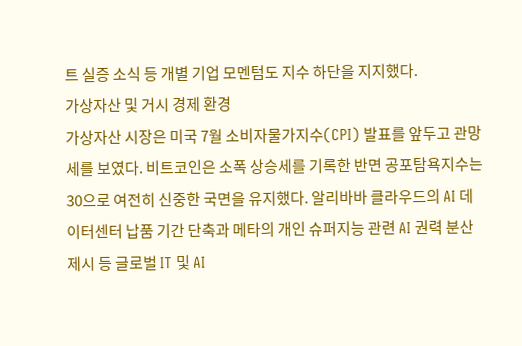트 실증 소식 등 개별 기업 모멘텀도 지수 하단을 지지했다.
가상자산 및 거시 경제 환경
가상자산 시장은 미국 7월 소비자물가지수(CPI) 발표를 앞두고 관망세를 보였다. 비트코인은 소폭 상승세를 기록한 반면 공포탐욕지수는 30으로 여전히 신중한 국면을 유지했다. 알리바바 클라우드의 AI 데이터센터 납품 기간 단축과 메타의 개인 슈퍼지능 관련 AI 권력 분산 제시 등 글로벌 IT 및 AI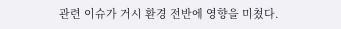관련 이슈가 거시 환경 전반에 영향을 미쳤다.